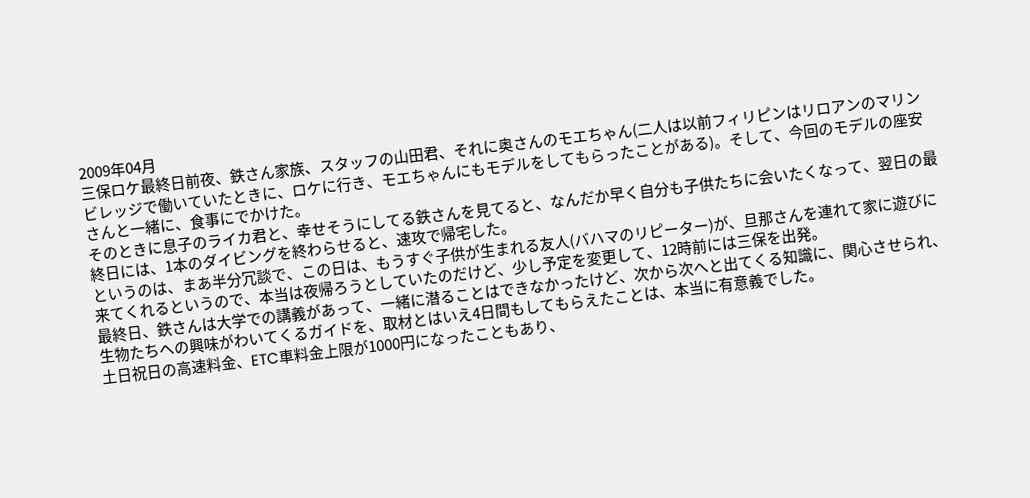2009年04月
三保ロケ最終日前夜、鉄さん家族、スタッフの山田君、それに奥さんのモエちゃん(二人は以前フィリピンはリロアンのマリンビレッジで働いていたときに、ロケに行き、モエちゃんにもモデルをしてもらったことがある)。そして、今回のモデルの座安さんと一緒に、食事にでかけた。
そのときに息子のライカ君と、幸せそうにしてる鉄さんを見てると、なんだか早く自分も子供たちに会いたくなって、翌日の最終日には、1本のダイビングを終わらせると、速攻で帰宅した。
というのは、まあ半分冗談で、この日は、もうすぐ子供が生まれる友人(バハマのリピーター)が、旦那さんを連れて家に遊びに来てくれるというので、本当は夜帰ろうとしていたのだけど、少し予定を変更して、12時前には三保を出発。
最終日、鉄さんは大学での講義があって、一緒に潜ることはできなかったけど、次から次へと出てくる知識に、関心させられ、生物たちへの興味がわいてくるガイドを、取材とはいえ4日間もしてもらえたことは、本当に有意義でした。
土日祝日の高速料金、ETC車料金上限が1000円になったこともあり、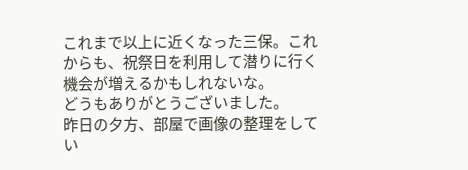これまで以上に近くなった三保。これからも、祝祭日を利用して潜りに行く機会が増えるかもしれないな。
どうもありがとうございました。
昨日の夕方、部屋で画像の整理をしてい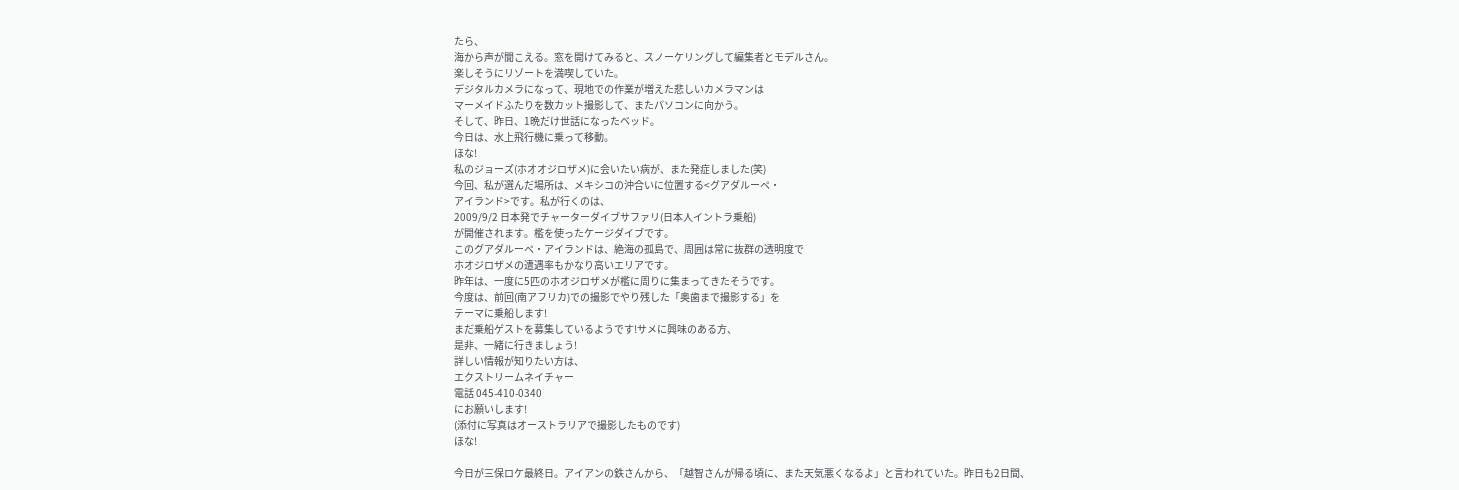たら、
海から声が聞こえる。窓を開けてみると、スノーケリングして編集者とモデルさん。
楽しそうにリゾートを満喫していた。
デジタルカメラになって、現地での作業が増えた悲しいカメラマンは
マーメイドふたりを数カット撮影して、またパソコンに向かう。
そして、昨日、1晩だけ世話になったベッド。
今日は、水上飛行機に乗って移動。
ほな!
私のジョーズ(ホオオジロザメ)に会いたい病が、また発症しました(笑)
今回、私が選んだ場所は、メキシコの沖合いに位置する<グアダルーペ・
アイランド>です。私が行くのは、
2009/9/2 日本発でチャーターダイブサファリ(日本人イントラ乗船)
が開催されます。檻を使ったケージダイブです。
このグアダルーペ・アイランドは、絶海の孤島で、周囲は常に抜群の透明度で
ホオジロザメの遭遇率もかなり高いエリアです。
昨年は、一度に5匹のホオジロザメが檻に周りに集まってきたそうです。
今度は、前回(南アフリカ)での撮影でやり残した「奥歯まで撮影する」を
テーマに乗船します!
まだ乗船ゲストを募集しているようです!サメに興味のある方、
是非、一緒に行きましょう!
詳しい情報が知りたい方は、
エクストリームネイチャー
電話 045-410-0340
にお願いします!
(添付に写真はオーストラリアで撮影したものです)
ほな!

今日が三保ロケ最終日。アイアンの鉄さんから、「越智さんが帰る頃に、また天気悪くなるよ」と言われていた。昨日も2日間、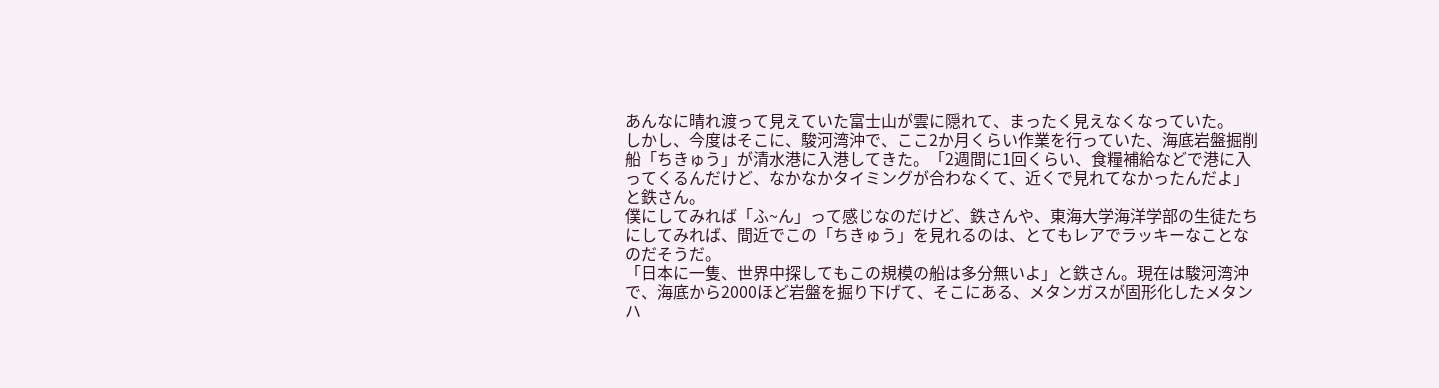あんなに晴れ渡って見えていた富士山が雲に隠れて、まったく見えなくなっていた。
しかし、今度はそこに、駿河湾沖で、ここ2か月くらい作業を行っていた、海底岩盤掘削船「ちきゅう」が清水港に入港してきた。「2週間に1回くらい、食糧補給などで港に入ってくるんだけど、なかなかタイミングが合わなくて、近くで見れてなかったんだよ」と鉄さん。
僕にしてみれば「ふ~ん」って感じなのだけど、鉄さんや、東海大学海洋学部の生徒たちにしてみれば、間近でこの「ちきゅう」を見れるのは、とてもレアでラッキーなことなのだそうだ。
「日本に一隻、世界中探してもこの規模の船は多分無いよ」と鉄さん。現在は駿河湾沖で、海底から2000ほど岩盤を掘り下げて、そこにある、メタンガスが固形化したメタンハ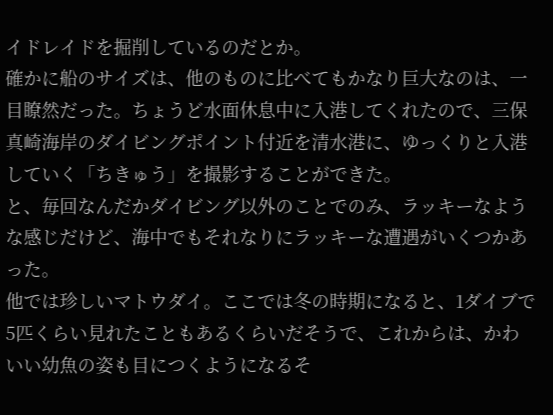イドレイドを掘削しているのだとか。
確かに船のサイズは、他のものに比べてもかなり巨大なのは、一目瞭然だった。ちょうど水面休息中に入港してくれたので、三保真崎海岸のダイビングポイント付近を清水港に、ゆっくりと入港していく「ちきゅう」を撮影することができた。
と、毎回なんだかダイビング以外のことでのみ、ラッキーなような感じだけど、海中でもそれなりにラッキーな遭遇がいくつかあった。
他では珍しいマトウダイ。ここでは冬の時期になると、1ダイブで5匹くらい見れたこともあるくらいだそうで、これからは、かわいい幼魚の姿も目につくようになるそ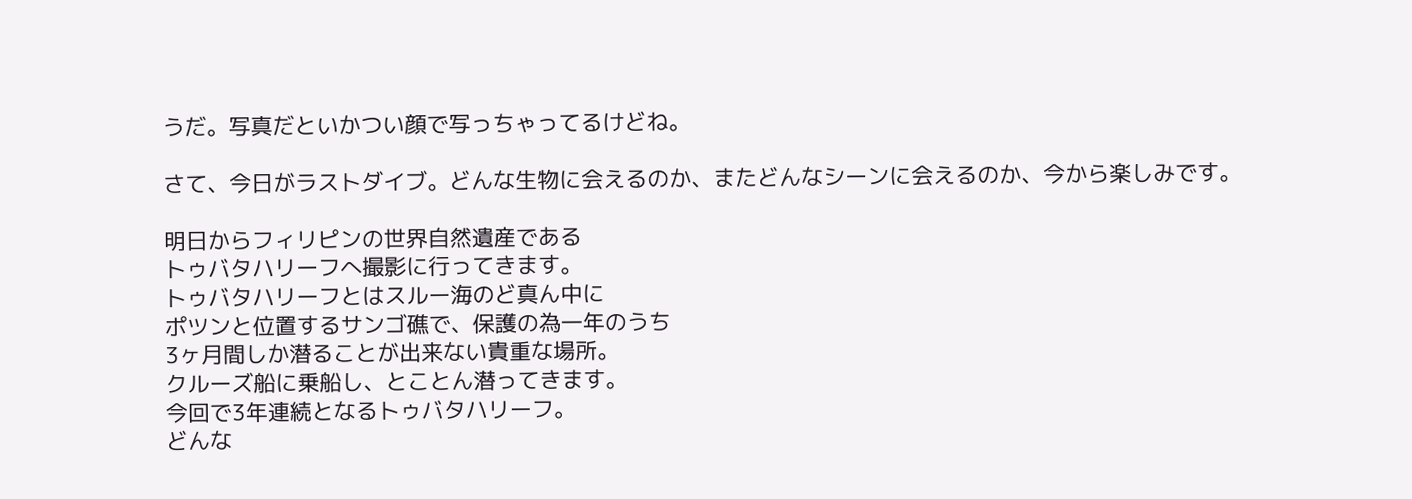うだ。写真だといかつい顔で写っちゃってるけどね。

さて、今日がラストダイブ。どんな生物に会えるのか、またどんなシーンに会えるのか、今から楽しみです。

明日からフィリピンの世界自然遺産である
トゥバタハリーフへ撮影に行ってきます。
トゥバタハリーフとはスルー海のど真ん中に
ポツンと位置するサンゴ礁で、保護の為一年のうち
3ヶ月間しか潜ることが出来ない貴重な場所。
クルーズ船に乗船し、とことん潜ってきます。
今回で3年連続となるトゥバタハリーフ。
どんな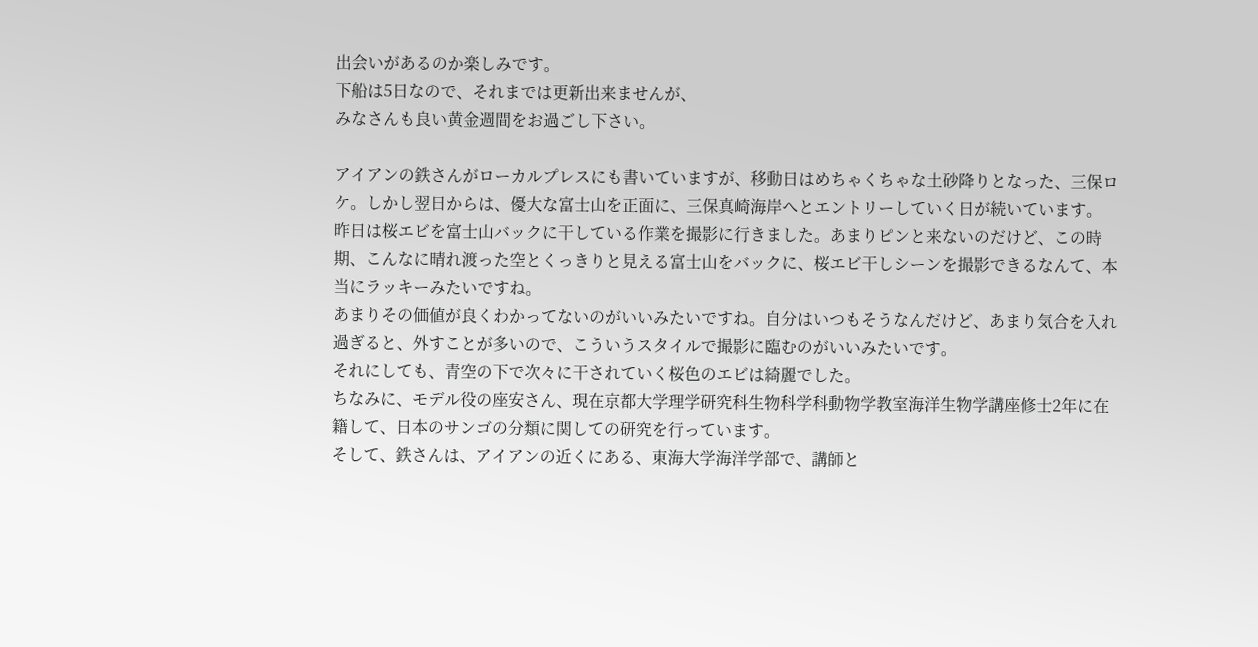出会いがあるのか楽しみです。
下船は5日なので、それまでは更新出来ませんが、
みなさんも良い黄金週間をお過ごし下さい。

アイアンの鉄さんがローカルプレスにも書いていますが、移動日はめちゃくちゃな土砂降りとなった、三保ロケ。しかし翌日からは、優大な富士山を正面に、三保真崎海岸へとエントリーしていく日が続いています。
昨日は桜エビを富士山バックに干している作業を撮影に行きました。あまりピンと来ないのだけど、この時期、こんなに晴れ渡った空とくっきりと見える富士山をバックに、桜エビ干しシーンを撮影できるなんて、本当にラッキーみたいですね。
あまりその価値が良くわかってないのがいいみたいですね。自分はいつもそうなんだけど、あまり気合を入れ過ぎると、外すことが多いので、こういうスタイルで撮影に臨むのがいいみたいです。
それにしても、青空の下で次々に干されていく桜色のエビは綺麗でした。
ちなみに、モデル役の座安さん、現在京都大学理学研究科生物科学科動物学教室海洋生物学講座修士2年に在籍して、日本のサンゴの分類に関しての研究を行っています。
そして、鉄さんは、アイアンの近くにある、東海大学海洋学部で、講師と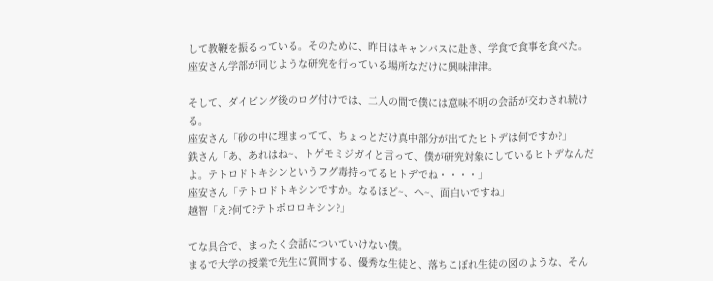して教鞭を振るっている。そのために、昨日はキャンバスに赴き、学食で食事を食べた。座安さん学部が同じような研究を行っている場所なだけに興味津津。

そして、ダイビング後のログ付けでは、二人の間で僕には意味不明の会話が交わされ続ける。
座安さん「砂の中に埋まってて、ちょっとだけ真中部分が出てたヒトデは何ですか?」
鉄さん「あ、あれはね~、トゲモミジガイと言って、僕が研究対象にしているヒトデなんだよ。テトロドトキシンというフグ毒持ってるヒトデでね・・・・」
座安さん「テトロドトキシンですか。なるほど~、へ~、面白いですね」
越智「え?何て?テトポロロキシン?」

てな具合で、まったく会話についていけない僕。
まるで大学の授業で先生に質問する、優秀な生徒と、落ちこぼれ生徒の図のような、そん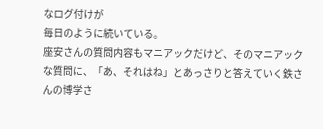なログ付けが
毎日のように続いている。
座安さんの質問内容もマニアックだけど、そのマニアックな質問に、「あ、それはね」とあっさりと答えていく鉄さんの博学さ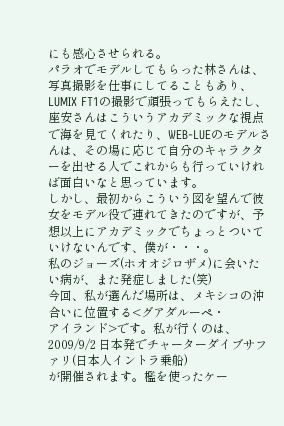にも感心させられる。
パラオでモデルしてもらった林さんは、写真撮影を仕事にしてることもあり、LUMIX FT1の撮影で頑張ってもらえたし、座安さんはこういうアカデミックな視点で海を見てくれたり、WEB-LUEのモデルさんは、その場に応じて自分のキャラクターを出せる人でこれからも行っていければ面白いなと思っています。
しかし、最初からこういう図を望んで彼女をモデル役で連れてきたのですが、予想以上にアカデミックでちょっとついていけないんです、僕が・・・。
私のジョーズ(ホオオジロザメ)に会いたい病が、また発症しました(笑)
今回、私が選んだ場所は、メキシコの沖合いに位置する<グアダルーペ・
アイランド>です。私が行くのは、
2009/9/2 日本発でチャーターダイブサファリ(日本人イントラ乗船)
が開催されます。檻を使ったケー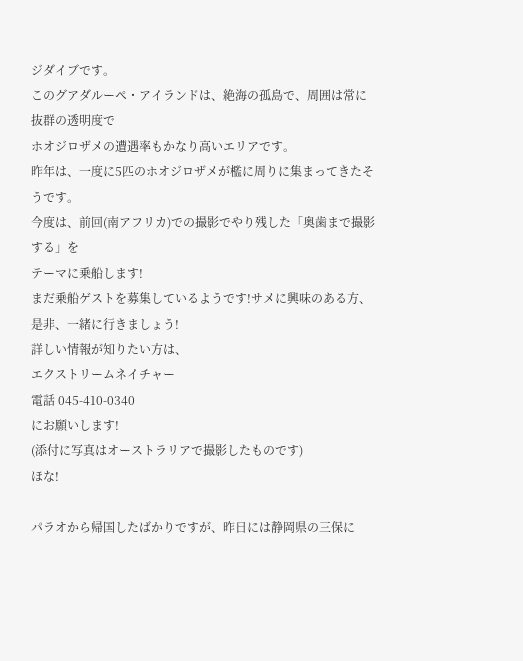ジダイブです。
このグアダルーペ・アイランドは、絶海の孤島で、周囲は常に抜群の透明度で
ホオジロザメの遭遇率もかなり高いエリアです。
昨年は、一度に5匹のホオジロザメが檻に周りに集まってきたそうです。
今度は、前回(南アフリカ)での撮影でやり残した「奥歯まで撮影する」を
テーマに乗船します!
まだ乗船ゲストを募集しているようです!サメに興味のある方、
是非、一緒に行きましょう!
詳しい情報が知りたい方は、
エクストリームネイチャー
電話 045-410-0340
にお願いします!
(添付に写真はオーストラリアで撮影したものです)
ほな!

パラオから帰国したばかりですが、昨日には静岡県の三保に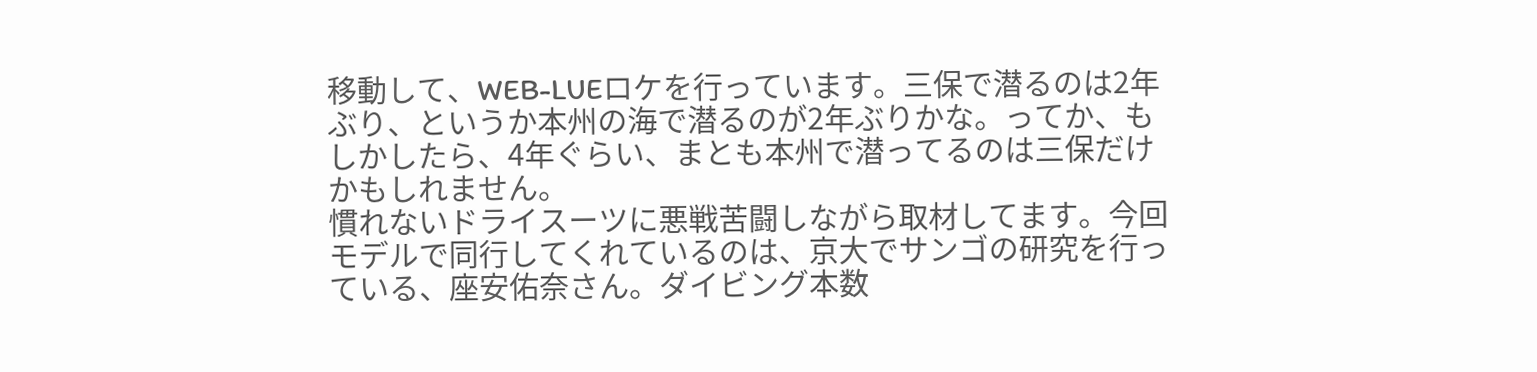移動して、WEB-LUEロケを行っています。三保で潜るのは2年ぶり、というか本州の海で潜るのが2年ぶりかな。ってか、もしかしたら、4年ぐらい、まとも本州で潜ってるのは三保だけかもしれません。
慣れないドライスーツに悪戦苦闘しながら取材してます。今回モデルで同行してくれているのは、京大でサンゴの研究を行っている、座安佑奈さん。ダイビング本数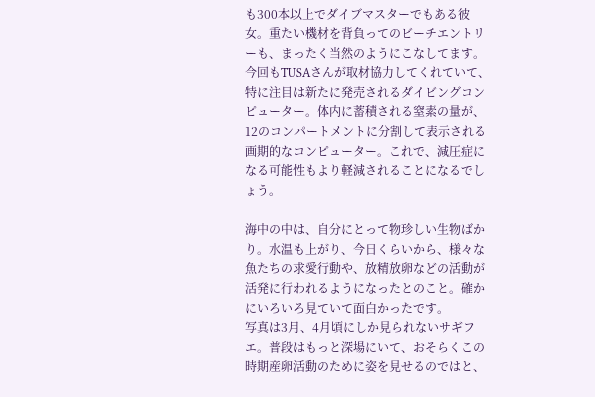も300本以上でダイブマスターでもある彼女。重たい機材を背負ってのビーチエントリーも、まったく当然のようにこなしてます。
今回もTUSAさんが取材協力してくれていて、特に注目は新たに発売されるダイビングコンピューター。体内に蓄積される窒素の量が、12のコンパートメントに分割して表示される画期的なコンピューター。これで、減圧症になる可能性もより軽減されることになるでしょう。

海中の中は、自分にとって物珍しい生物ばかり。水温も上がり、今日くらいから、様々な魚たちの求愛行動や、放精放卵などの活動が活発に行われるようになったとのこと。確かにいろいろ見ていて面白かったです。
写真は3月、4月頃にしか見られないサギフエ。普段はもっと深場にいて、おそらくこの時期産卵活動のために姿を見せるのではと、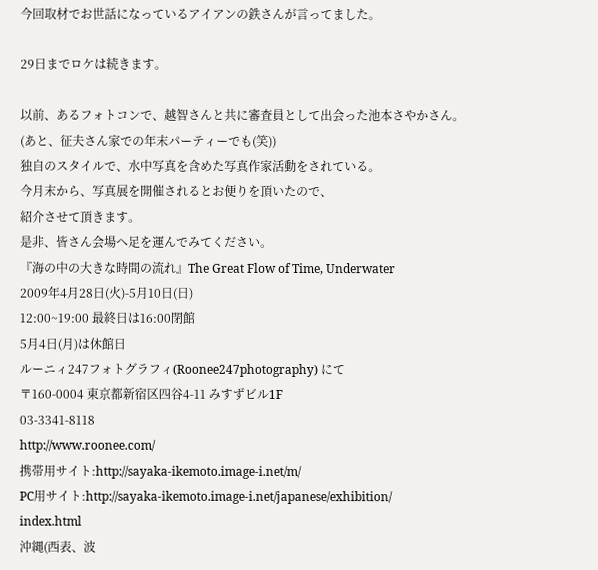今回取材でお世話になっているアイアンの鉄さんが言ってました。

29日までロケは続きます。

以前、あるフォトコンで、越智さんと共に審査員として出会った池本さやかさん。
(あと、征夫さん家での年末パーティーでも(笑))
独自のスタイルで、水中写真を含めた写真作家活動をされている。
今月末から、写真展を開催されるとお便りを頂いたので、
紹介させて頂きます。
是非、皆さん会場へ足を運んでみてください。
『海の中の大きな時間の流れ』The Great Flow of Time, Underwater
2009年4月28日(火)-5月10日(日)
12:00~19:00 最終日は16:00閉館
5月4日(月)は休館日
ルーニィ247フォトグラフィ(Roonee247photography) にて
〒160-0004 東京都新宿区四谷4-11 みすずビル1F
03-3341-8118
http://www.roonee.com/
携帯用サイト:http://sayaka-ikemoto.image-i.net/m/
PC用サイト:http://sayaka-ikemoto.image-i.net/japanese/exhibition/
index.html
沖縄(西表、波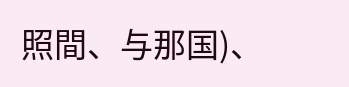照間、与那国)、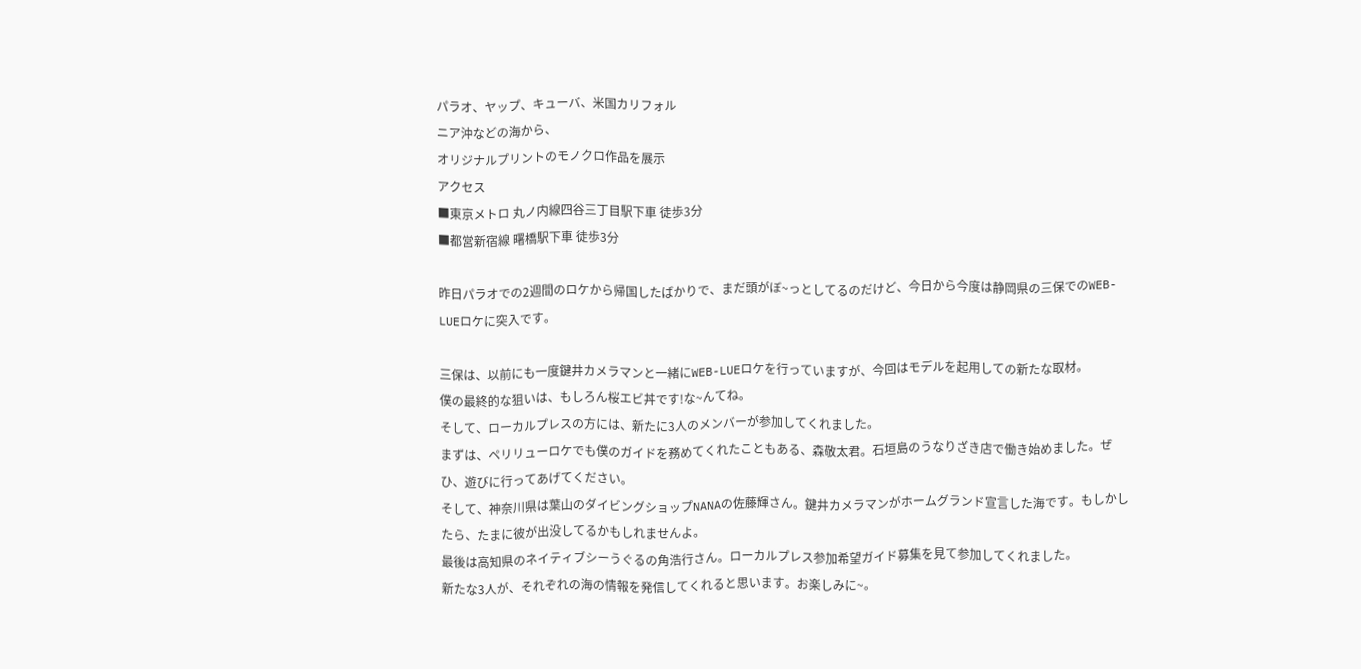パラオ、ヤップ、キューバ、米国カリフォル
ニア沖などの海から、
オリジナルプリントのモノクロ作品を展示
アクセス
■東京メトロ 丸ノ内線四谷三丁目駅下車 徒歩3分
■都営新宿線 曙橋駅下車 徒歩3分

昨日パラオでの2週間のロケから帰国したばかりで、まだ頭がぼ~っとしてるのだけど、今日から今度は静岡県の三保でのWEB-LUEロケに突入です。

三保は、以前にも一度鍵井カメラマンと一緒にWEB-LUEロケを行っていますが、今回はモデルを起用しての新たな取材。
僕の最終的な狙いは、もしろん桜エビ丼です!な~んてね。
そして、ローカルプレスの方には、新たに3人のメンバーが参加してくれました。
まずは、ペリリューロケでも僕のガイドを務めてくれたこともある、森敬太君。石垣島のうなりざき店で働き始めました。ぜひ、遊びに行ってあげてください。
そして、神奈川県は葉山のダイビングショップNANAの佐藤輝さん。鍵井カメラマンがホームグランド宣言した海です。もしかしたら、たまに彼が出没してるかもしれませんよ。
最後は高知県のネイティブシーうぐるの角浩行さん。ローカルプレス参加希望ガイド募集を見て参加してくれました。
新たな3人が、それぞれの海の情報を発信してくれると思います。お楽しみに~。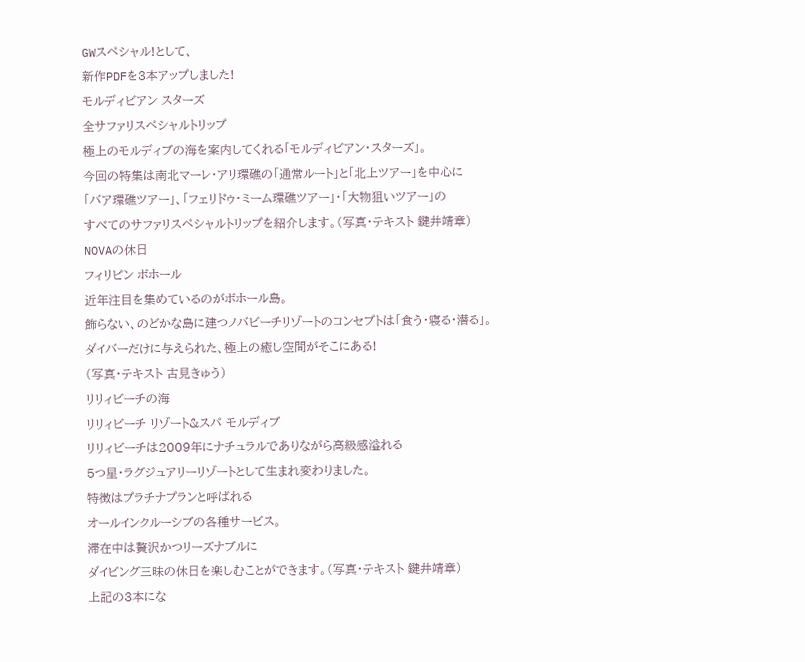GWスペシャル!として、
新作PDFを3本アップしました!
モルディビアン スターズ
全サファリスペシャルトリップ
極上のモルディブの海を案内してくれる「モルディビアン・スターズ」。
今回の特集は南北マーレ・アリ環礁の「通常ルート」と「北上ツアー」を中心に
「バア環礁ツアー」、「フェリドゥ・ミーム環礁ツアー」・「大物狙いツアー」の
すべてのサファリスペシャルトリップを紹介します。(写真・テキスト 鍵井靖章)
NOVAの休日
フィリピン ボホール
近年注目を集めているのがボホール島。
飾らない、のどかな島に建つノバビーチリゾートのコンセプトは「食う・寝る・潜る」。
ダイバーだけに与えられた、極上の癒し空間がそこにある!
(写真・テキスト 古見きゅう)
リリィビーチの海
リリィビーチ リゾート&スパ モルディブ
リリィビーチは2009年にナチュラルでありながら高級感溢れる
5つ星・ラグジュアリーリゾートとして生まれ変わりました。
特徴はプラチナプランと呼ばれる
オールインクルーシブの各種サービス。
滞在中は贅沢かつリーズナブルに
ダイビング三昧の休日を楽しむことができます。(写真・テキスト 鍵井靖章)
上記の3本にな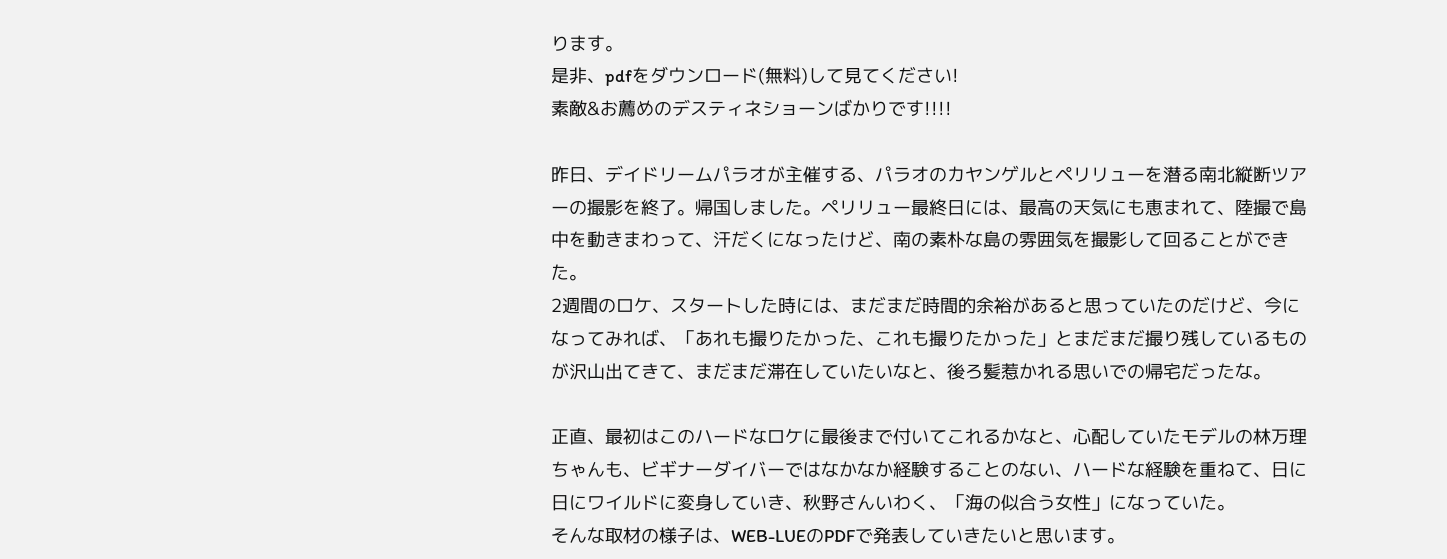ります。
是非、pdfをダウンロード(無料)して見てください!
素敵&お薦めのデスティネショーンばかりです!!!!

昨日、デイドリームパラオが主催する、パラオのカヤンゲルとペリリューを潜る南北縦断ツアーの撮影を終了。帰国しました。ペリリュー最終日には、最高の天気にも恵まれて、陸撮で島中を動きまわって、汗だくになったけど、南の素朴な島の雰囲気を撮影して回ることができた。
2週間のロケ、スタートした時には、まだまだ時間的余裕があると思っていたのだけど、今になってみれば、「あれも撮りたかった、これも撮りたかった」とまだまだ撮り残しているものが沢山出てきて、まだまだ滞在していたいなと、後ろ髪惹かれる思いでの帰宅だったな。

正直、最初はこのハードなロケに最後まで付いてこれるかなと、心配していたモデルの林万理ちゃんも、ビギナーダイバーではなかなか経験することのない、ハードな経験を重ねて、日に日にワイルドに変身していき、秋野さんいわく、「海の似合う女性」になっていた。
そんな取材の様子は、WEB-LUEのPDFで発表していきたいと思います。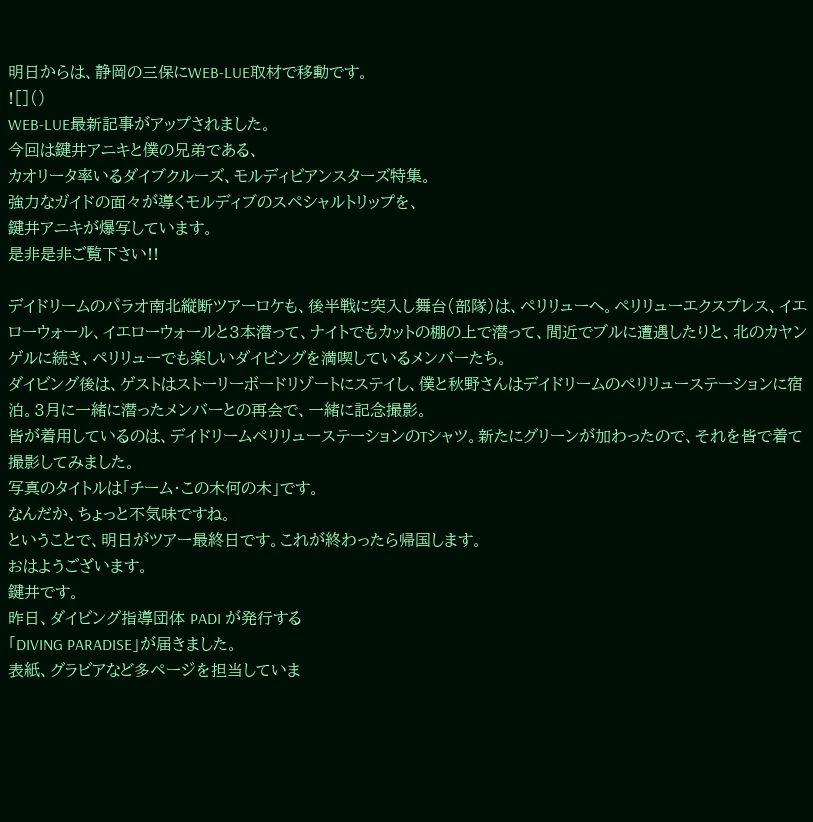明日からは、静岡の三保にWEB-LUE取材で移動です。
![]()
WEB-LUE最新記事がアップされました。
今回は鍵井アニキと僕の兄弟である、
カオリータ率いるダイブクルーズ、モルディビアンスターズ特集。
強力なガイドの面々が導くモルディブのスペシャルトリップを、
鍵井アニキが爆写しています。
是非是非ご覧下さい!!

デイドリームのパラオ南北縦断ツアーロケも、後半戦に突入し舞台(部隊)は、ペリリューへ。ペリリューエクスプレス、イエローウォール、イエローウォールと3本潜って、ナイトでもカットの棚の上で潜って、間近でブルに遭遇したりと、北のカヤンゲルに続き、ペリリューでも楽しいダイビングを満喫しているメンバーたち。
ダイビング後は、ゲストはストーリーボードリゾートにステイし、僕と秋野さんはデイドリームのペリリューステーションに宿泊。3月に一緒に潜ったメンバーとの再会で、一緒に記念撮影。
皆が着用しているのは、デイドリームペリリューステーションのTシャツ。新たにグリーンが加わったので、それを皆で着て撮影してみました。
写真のタイトルは「チーム・この木何の木」です。
なんだか、ちょっと不気味ですね。
ということで、明日がツアー最終日です。これが終わったら帰国します。
おはようございます。
鍵井です。
昨日、ダイビング指導団体 PADI が発行する
「DIVING PARADISE」が届きました。
表紙、グラビアなど多ページを担当していま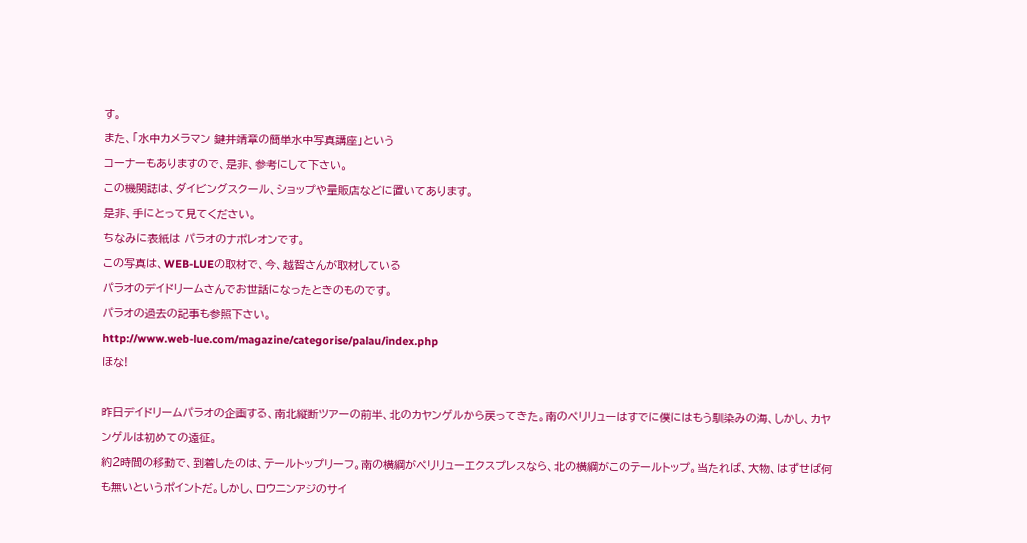す。
また、「水中カメラマン 鍵井靖章の簡単水中写真講座」という
コーナーもありますので、是非、参考にして下さい。
この機関誌は、ダイビングスクール、ショップや量販店などに置いてあります。
是非、手にとって見てください。
ちなみに表紙は パラオのナポレオンです。
この写真は、WEB-LUEの取材で、今、越智さんが取材している
パラオのデイドリームさんでお世話になったときのものです。
パラオの過去の記事も参照下さい。
http://www.web-lue.com/magazine/categorise/palau/index.php
ほな!

昨日デイドリームパラオの企画する、南北縦断ツアーの前半、北のカヤンゲルから戻ってきた。南のペリリューはすでに僕にはもう馴染みの海、しかし、カヤンゲルは初めての遠征。
約2時間の移動で、到着したのは、テールトップリーフ。南の横綱がペリリューエクスプレスなら、北の横綱がこのテールトップ。当たれば、大物、はずせば何も無いというポイントだ。しかし、ロウニンアジのサイ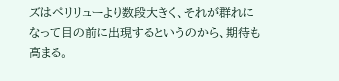ズはペリリューより数段大きく、それが群れになって目の前に出現するというのから、期待も高まる。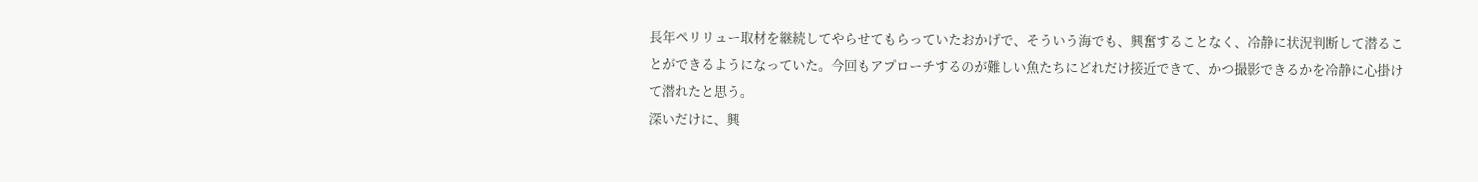長年ペリリュー取材を継続してやらせてもらっていたおかげで、そういう海でも、興奮することなく、冷静に状況判断して潜ることができるようになっていた。今回もアプローチするのが難しい魚たちにどれだけ接近できて、かつ撮影できるかを冷静に心掛けて潜れたと思う。
深いだけに、興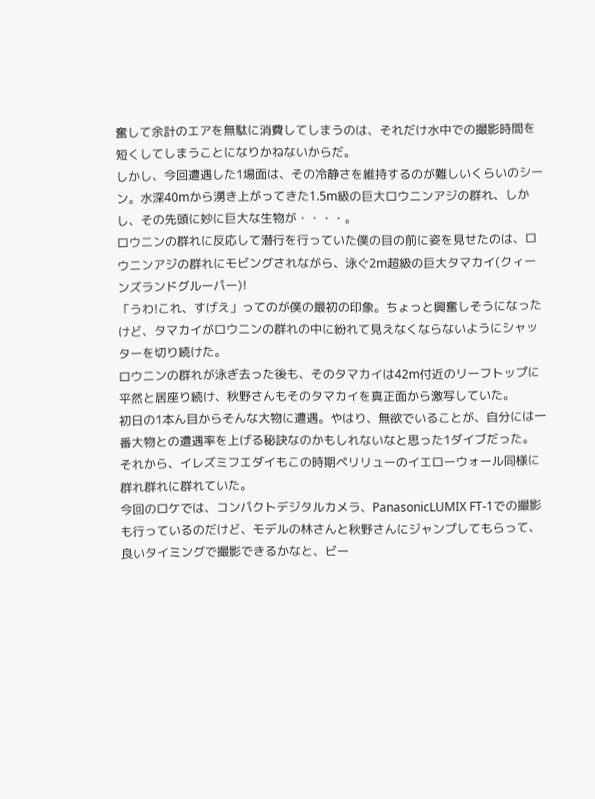奮して余計のエアを無駄に消費してしまうのは、それだけ水中での撮影時間を短くしてしまうことになりかねないからだ。
しかし、今回遭遇した1場面は、その冷静さを維持するのが難しいくらいのシーン。水深40mから湧き上がってきた1.5m級の巨大ロウニンアジの群れ、しかし、その先頭に妙に巨大な生物が・・・・。
ロウニンの群れに反応して潜行を行っていた僕の目の前に姿を見せたのは、ロウニンアジの群れにモビングされながら、泳ぐ2m超級の巨大タマカイ(クィーンズランドグルーパー)!
「うわ!これ、すげえ」ってのが僕の最初の印象。ちょっと興奮しそうになったけど、タマカイがロウニンの群れの中に紛れて見えなくならないようにシャッターを切り続けた。
ロウニンの群れが泳ぎ去った後も、そのタマカイは42m付近のリーフトップに平然と居座り続け、秋野さんもそのタマカイを真正面から激写していた。
初日の1本ん目からそんな大物に遭遇。やはり、無欲でいることが、自分には一番大物との遭遇率を上げる秘訣なのかもしれないなと思った1ダイブだった。
それから、イレズミフエダイもこの時期ペリリューのイエローウォール同様に群れ群れに群れていた。
今回のロケでは、コンパクトデジタルカメラ、PanasonicLUMIX FT-1での撮影も行っているのだけど、モデルの林さんと秋野さんにジャンプしてもらって、良いタイミングで撮影できるかなと、ビー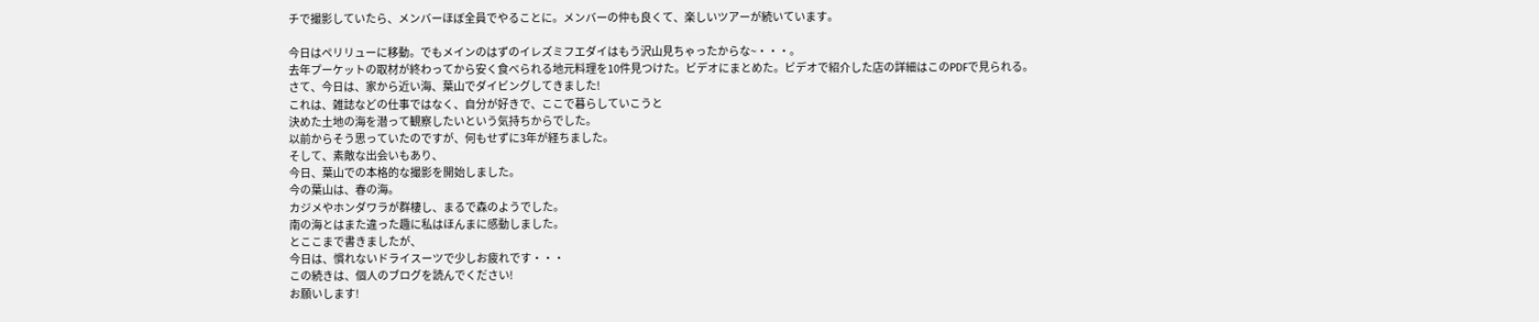チで撮影していたら、メンバーほぼ全員でやることに。メンバーの仲も良くて、楽しいツアーが続いています。

今日はペリリューに移動。でもメインのはずのイレズミフエダイはもう沢山見ちゃったからな~・・・。
去年プーケットの取材が終わってから安く食べられる地元料理を10件見つけた。ビデオにまとめた。ビデオで紹介した店の詳細はこのPDFで見られる。
さて、今日は、家から近い海、葉山でダイビングしてきました!
これは、雑誌などの仕事ではなく、自分が好きで、ここで暮らしていこうと
決めた土地の海を潜って観察したいという気持ちからでした。
以前からそう思っていたのですが、何もせずに3年が経ちました。
そして、素敵な出会いもあり、
今日、葉山での本格的な撮影を開始しました。
今の葉山は、春の海。
カジメやホンダワラが群棲し、まるで森のようでした。
南の海とはまた違った趣に私はほんまに感動しました。
とここまで書きましたが、
今日は、慣れないドライスーツで少しお疲れです・・・
この続きは、個人のブログを読んでください!
お願いします!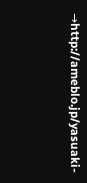→http://ameblo.jp/yasuaki-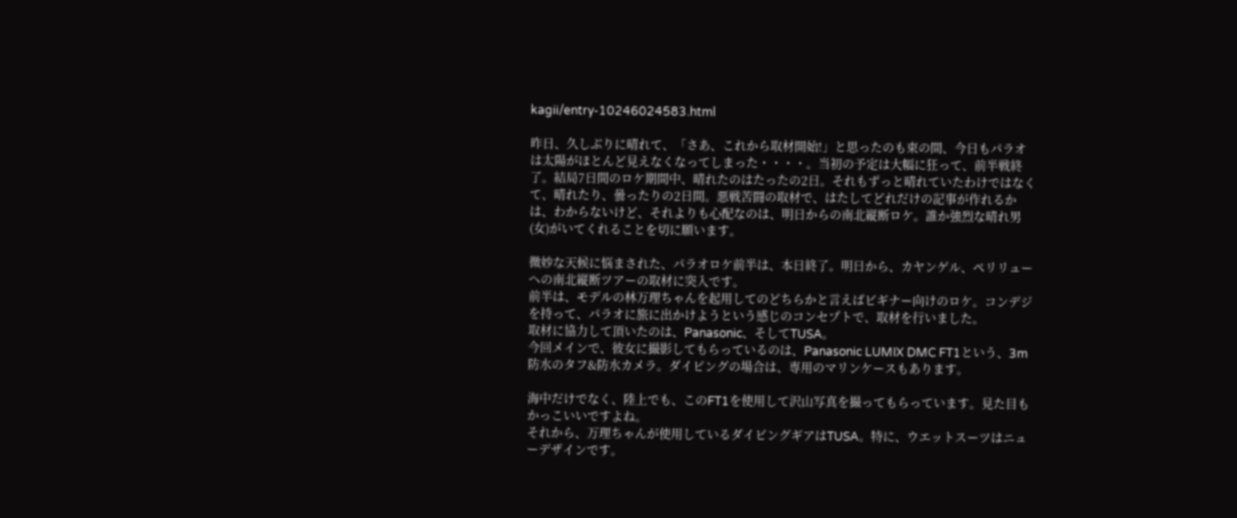kagii/entry-10246024583.html

昨日、久しぶりに晴れて、「さあ、これから取材開始!」と思ったのも束の間、今日もパラオは太陽がほとんど見えなくなってしまった・・・・。当初の予定は大幅に狂って、前半戦終了。結局7日間のロケ期間中、晴れたのはたったの2日。それもずっと晴れていたわけではなくて、晴れたり、曇ったりの2日間。悪戦苦闘の取材で、はたしてどれだけの記事が作れるかは、わからないけど、それよりも心配なのは、明日からの南北縦断ロケ。誰か強烈な晴れ男(女)がいてくれることを切に願います。

微妙な天候に悩まされた、パラオロケ前半は、本日終了。明日から、カヤンゲル、ペリリューへの南北縦断ツアーの取材に突入です。
前半は、モデルの林万理ちゃんを起用してのどちらかと言えばビギナー向けのロケ。コンデジを持って、パラオに旅に出かけようという感じのコンセプトで、取材を行いました。
取材に協力して頂いたのは、Panasonic、そしてTUSA。
今回メインで、彼女に撮影してもらっているのは、Panasonic LUMIX DMC FT1という、3m防水のタフ&防水カメラ。ダイビングの場合は、専用のマリンケースもあります。

海中だけでなく、陸上でも、このFT1を使用して沢山写真を撮ってもらっています。見た目もかっこいいですよね。
それから、万理ちゃんが使用しているダイビングギアはTUSA。特に、ウエットスーツはニューデザインです。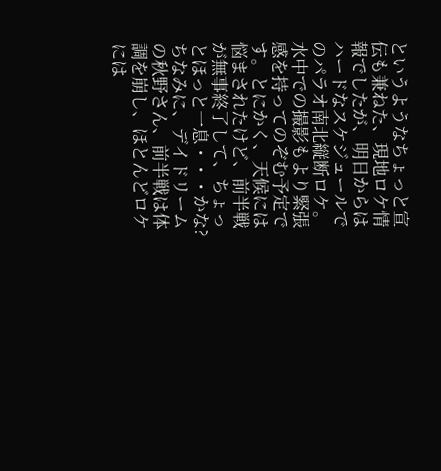というようなちょっと宣伝も兼ねた、現地ロケ情報でしたが、明日からはハードなスケジュールでのパラオ南北縦断ロケ。水中での撮影もより緊張感を持ってのぞむ予定です。とにかく、天候には悩まされたけど、前半戦が無事終了して、ちょっとほっと一息・・・かな?
ちなみに、デイドリームの秋野さん、前半戦は体調を崩し、ほとんどロケには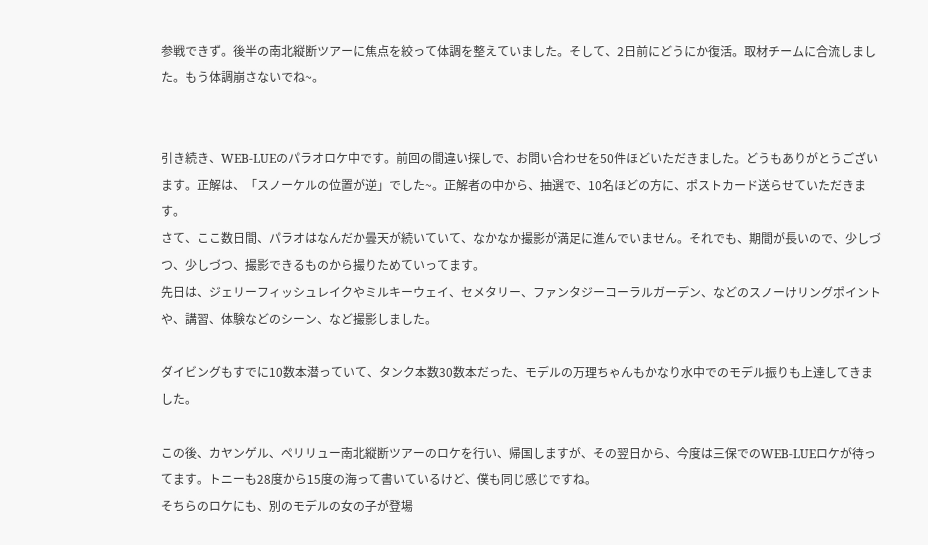参戦できず。後半の南北縦断ツアーに焦点を絞って体調を整えていました。そして、2日前にどうにか復活。取材チームに合流しました。もう体調崩さないでね~。


引き続き、WEB-LUEのパラオロケ中です。前回の間違い探しで、お問い合わせを50件ほどいただきました。どうもありがとうございます。正解は、「スノーケルの位置が逆」でした~。正解者の中から、抽選で、10名ほどの方に、ポストカード送らせていただきます。
さて、ここ数日間、パラオはなんだか曇天が続いていて、なかなか撮影が満足に進んでいません。それでも、期間が長いので、少しづつ、少しづつ、撮影できるものから撮りためていってます。
先日は、ジェリーフィッシュレイクやミルキーウェイ、セメタリー、ファンタジーコーラルガーデン、などのスノーけリングポイントや、講習、体験などのシーン、など撮影しました。

ダイビングもすでに10数本潜っていて、タンク本数30数本だった、モデルの万理ちゃんもかなり水中でのモデル振りも上達してきました。

この後、カヤンゲル、ペリリュー南北縦断ツアーのロケを行い、帰国しますが、その翌日から、今度は三保でのWEB-LUEロケが待ってます。トニーも28度から15度の海って書いているけど、僕も同じ感じですね。
そちらのロケにも、別のモデルの女の子が登場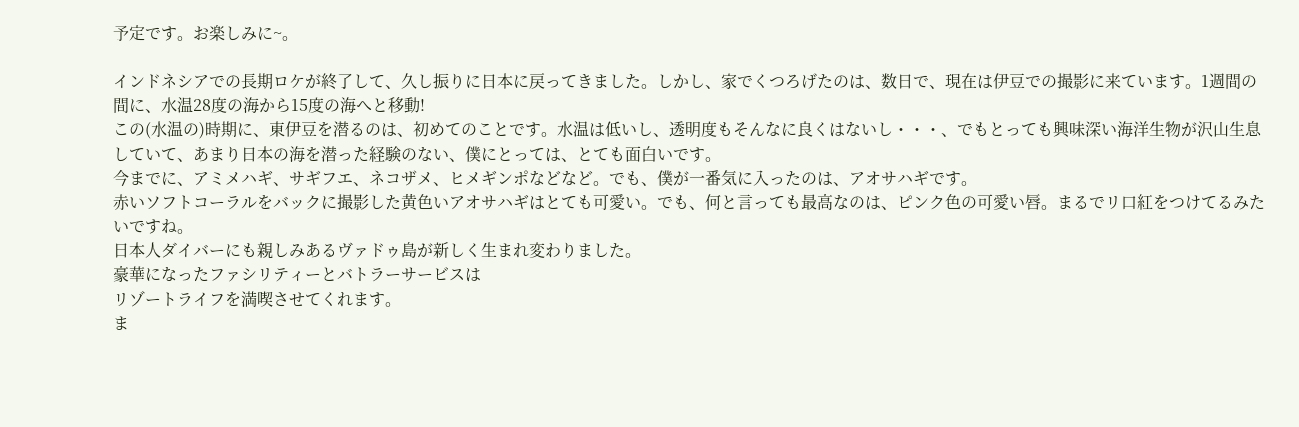予定です。お楽しみに~。

インドネシアでの長期ロケが終了して、久し振りに日本に戻ってきました。しかし、家でくつろげたのは、数日で、現在は伊豆での撮影に来ています。1週間の間に、水温28度の海から15度の海へと移動!
この(水温の)時期に、東伊豆を潜るのは、初めてのことです。水温は低いし、透明度もそんなに良くはないし・・・、でもとっても興味深い海洋生物が沢山生息していて、あまり日本の海を潜った経験のない、僕にとっては、とても面白いです。
今までに、アミメハギ、サギフエ、ネコザメ、ヒメギンポなどなど。でも、僕が一番気に入ったのは、アオサハギです。
赤いソフトコーラルをバックに撮影した黄色いアオサハギはとても可愛い。でも、何と言っても最高なのは、ピンク色の可愛い唇。まるでリ口紅をつけてるみたいですね。
日本人ダイバーにも親しみあるヴァドゥ島が新しく生まれ変わりました。
豪華になったファシリティーとバトラーサービスは
リゾートライフを満喫させてくれます。
ま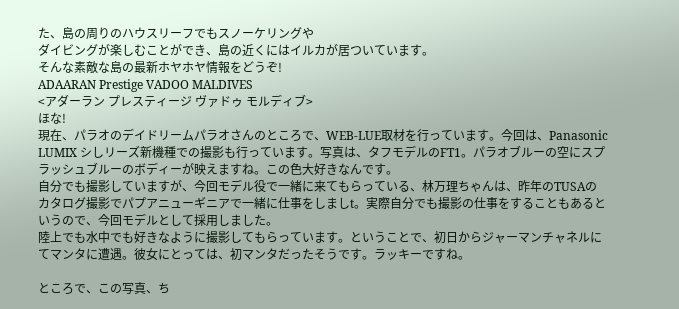た、島の周りのハウスリーフでもスノーケリングや
ダイビングが楽しむことができ、島の近くにはイルカが居ついています。
そんな素敵な島の最新ホヤホヤ情報をどうぞ!
ADAARAN Prestige VADOO MALDIVES
<アダーラン プレスティージ ヴァドゥ モルディブ>
ほな!
現在、パラオのデイドリームパラオさんのところで、WEB-LUE取材を行っています。今回は、Panasonic LUMIX シしリーズ新機種での撮影も行っています。写真は、タフモデルのFT1。パラオブルーの空にスプラッシュブルーのボディーが映えますね。この色大好きなんです。
自分でも撮影していますが、今回モデル役で一緒に来てもらっている、林万理ちゃんは、昨年のTUSAのカタログ撮影でパプアニューギニアで一緒に仕事をしましt。実際自分でも撮影の仕事をすることもあるというので、今回モデルとして採用しました。
陸上でも水中でも好きなように撮影してもらっています。ということで、初日からジャーマンチャネルにてマンタに遭遇。彼女にとっては、初マンタだったそうです。ラッキーですね。

ところで、この写真、ち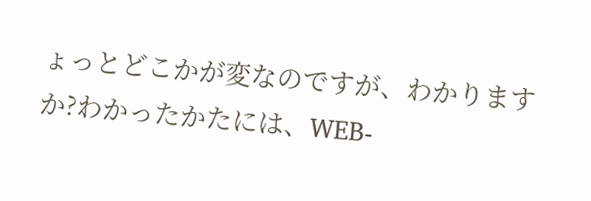ょっとどこかが変なのですが、わかりますか?わかったかたには、WEB-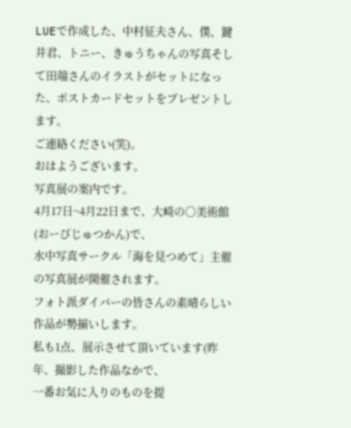LUEで作成した、中村征夫さん、僕、鍵井君、トニー、きゅうちゃんの写真そして田端さんのイラストがセットになった、ポストカードセットをプレゼントします。
ご連絡ください(笑)。
おはようございます。
写真展の案内です。
4月17日~4月22日まで、大崎の○美術館(おーびじゅつかん)で、
水中写真サークル「海を見つめて」主催の写真展が開催されます。
フォト派ダイバーの皆さんの素晴らしい作品が勢揃いします。
私も1点、展示させて頂いています(昨年、撮影した作品なかで、
一番お気に入りのものを提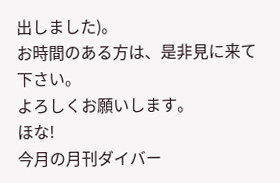出しました)。
お時間のある方は、是非見に来て下さい。
よろしくお願いします。
ほな!
今月の月刊ダイバー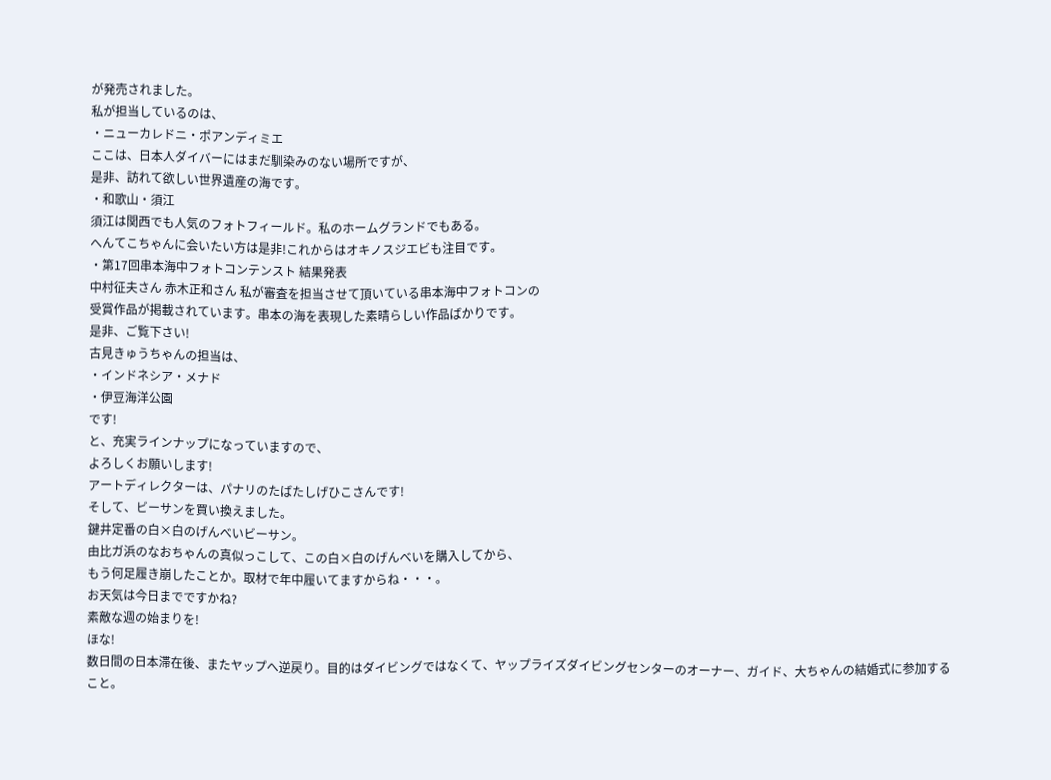が発売されました。
私が担当しているのは、
・ニューカレドニ・ポアンディミエ
ここは、日本人ダイバーにはまだ馴染みのない場所ですが、
是非、訪れて欲しい世界遺産の海です。
・和歌山・須江
須江は関西でも人気のフォトフィールド。私のホームグランドでもある。
へんてこちゃんに会いたい方は是非!これからはオキノスジエビも注目です。
・第17回串本海中フォトコンテンスト 結果発表
中村征夫さん 赤木正和さん 私が審査を担当させて頂いている串本海中フォトコンの
受賞作品が掲載されています。串本の海を表現した素晴らしい作品ばかりです。
是非、ご覧下さい!
古見きゅうちゃんの担当は、
・インドネシア・メナド
・伊豆海洋公園
です!
と、充実ラインナップになっていますので、
よろしくお願いします!
アートディレクターは、パナリのたばたしげひこさんです!
そして、ビーサンを買い換えました。
鍵井定番の白×白のげんべいビーサン。
由比ガ浜のなおちゃんの真似っこして、この白×白のげんべいを購入してから、
もう何足履き崩したことか。取材で年中履いてますからね・・・。
お天気は今日までですかね?
素敵な週の始まりを!
ほな!
数日間の日本滞在後、またヤップへ逆戻り。目的はダイビングではなくて、ヤップライズダイビングセンターのオーナー、ガイド、大ちゃんの結婚式に参加すること。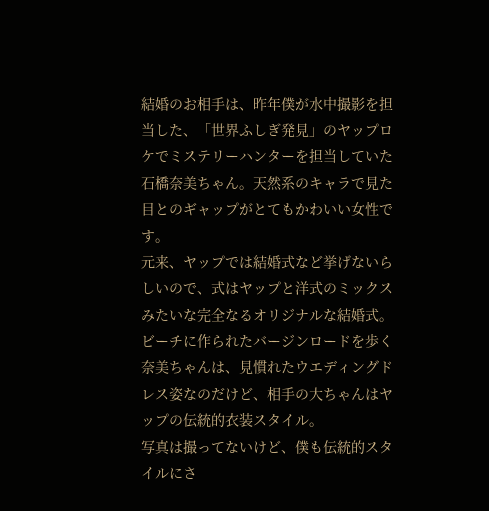結婚のお相手は、昨年僕が水中撮影を担当した、「世界ふしぎ発見」のヤップロケでミステリーハンターを担当していた石橋奈美ちゃん。天然系のキャラで見た目とのギャップがとてもかわいい女性です。
元来、ヤップでは結婚式など挙げないらしいので、式はヤップと洋式のミックスみたいな完全なるオリジナルな結婚式。ビーチに作られたバージンロードを歩く奈美ちゃんは、見慣れたウエディングドレス姿なのだけど、相手の大ちゃんはヤップの伝統的衣装スタイル。
写真は撮ってないけど、僕も伝統的スタイルにさ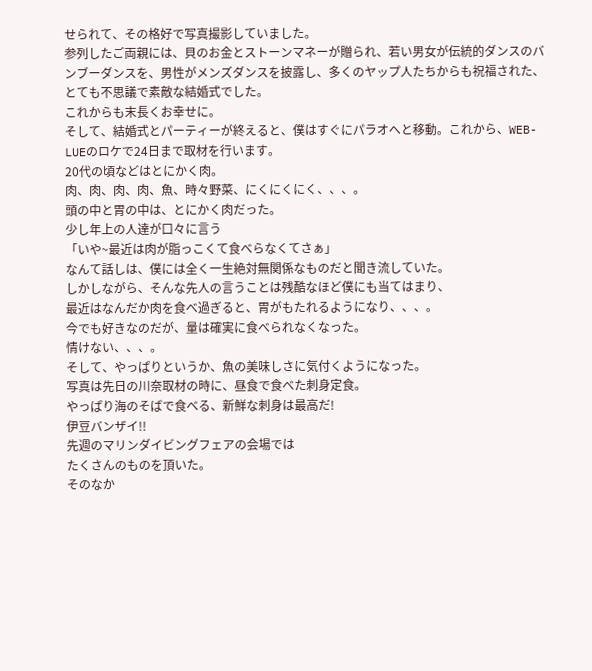せられて、その格好で写真撮影していました。
参列したご両親には、貝のお金とストーンマネーが贈られ、若い男女が伝統的ダンスのバンブーダンスを、男性がメンズダンスを披露し、多くのヤップ人たちからも祝福された、とても不思議で素敵な結婚式でした。
これからも末長くお幸せに。
そして、結婚式とパーティーが終えると、僕はすぐにパラオへと移動。これから、WEB-LUEのロケで24日まで取材を行います。
20代の頃などはとにかく肉。
肉、肉、肉、肉、魚、時々野菜、にくにくにく、、、。
頭の中と胃の中は、とにかく肉だった。
少し年上の人達が口々に言う
「いや~最近は肉が脂っこくて食べらなくてさぁ」
なんて話しは、僕には全く一生絶対無関係なものだと聞き流していた。
しかしながら、そんな先人の言うことは残酷なほど僕にも当てはまり、
最近はなんだか肉を食べ過ぎると、胃がもたれるようになり、、、。
今でも好きなのだが、量は確実に食べられなくなった。
情けない、、、。
そして、やっぱりというか、魚の美味しさに気付くようになった。
写真は先日の川奈取材の時に、昼食で食べた刺身定食。
やっぱり海のそばで食べる、新鮮な刺身は最高だ!
伊豆バンザイ!!
先週のマリンダイビングフェアの会場では
たくさんのものを頂いた。
そのなか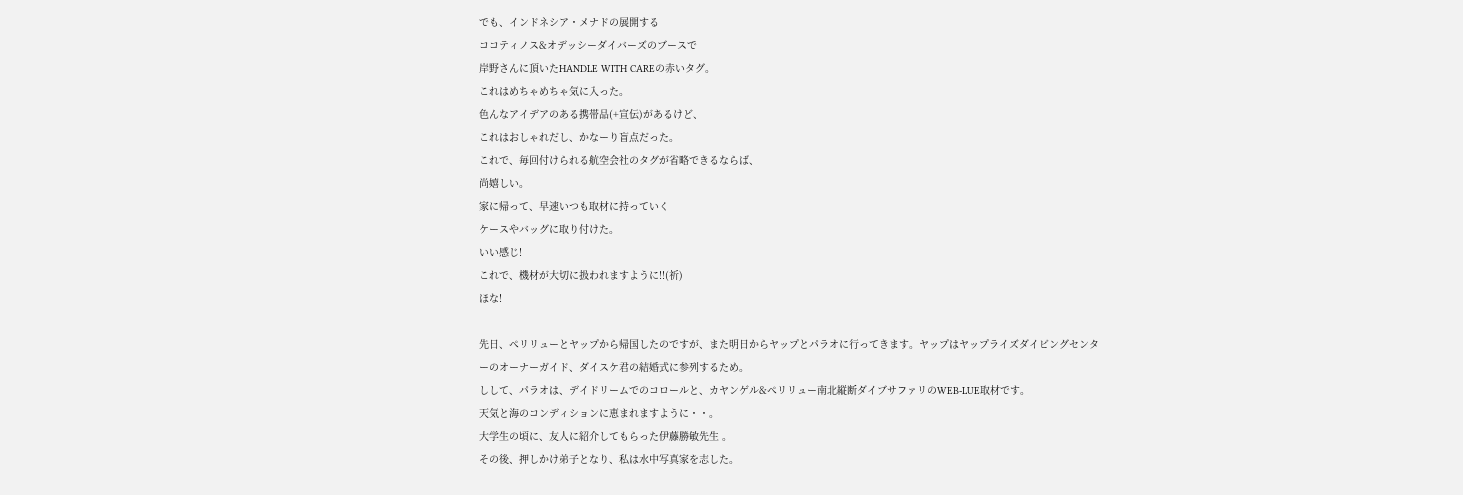でも、インドネシア・メナドの展開する
ココティノス&オデッシーダイバーズのブースで
岸野さんに頂いたHANDLE WITH CAREの赤いタグ。
これはめちゃめちゃ気に入った。
色んなアイデアのある携帯品(+宣伝)があるけど、
これはおしゃれだし、かなーり盲点だった。
これで、毎回付けられる航空会社のタグが省略できるならば、
尚嬉しい。
家に帰って、早速いつも取材に持っていく
ケースやバッグに取り付けた。
いい感じ!
これで、機材が大切に扱われますように!!(祈)
ほな!

先日、ペリリューとヤップから帰国したのですが、また明日からヤップとパラオに行ってきます。ヤップはヤップライズダイビングセンターのオーナーガイド、ダイスケ君の結婚式に参列するため。
しして、パラオは、デイドリームでのコロールと、カヤンゲル&ペリリュー南北縦断ダイブサファリのWEB-LUE取材です。
天気と海のコンディションに恵まれますように・・。
大学生の頃に、友人に紹介してもらった伊藤勝敏先生 。
その後、押しかけ弟子となり、私は水中写真家を志した。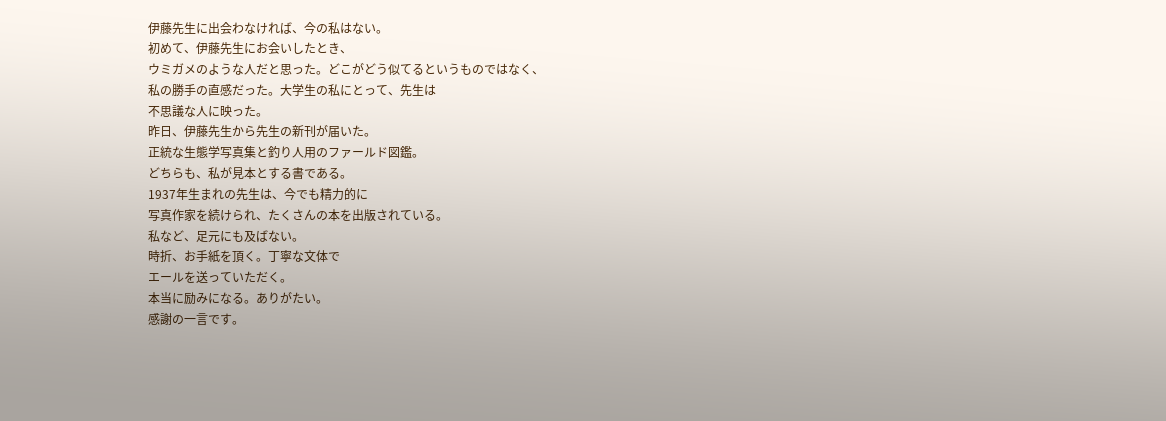伊藤先生に出会わなければ、今の私はない。
初めて、伊藤先生にお会いしたとき、
ウミガメのような人だと思った。どこがどう似てるというものではなく、
私の勝手の直感だった。大学生の私にとって、先生は
不思議な人に映った。
昨日、伊藤先生から先生の新刊が届いた。
正統な生態学写真集と釣り人用のファールド図鑑。
どちらも、私が見本とする書である。
1937年生まれの先生は、今でも精力的に
写真作家を続けられ、たくさんの本を出版されている。
私など、足元にも及ばない。
時折、お手紙を頂く。丁寧な文体で
エールを送っていただく。
本当に励みになる。ありがたい。
感謝の一言です。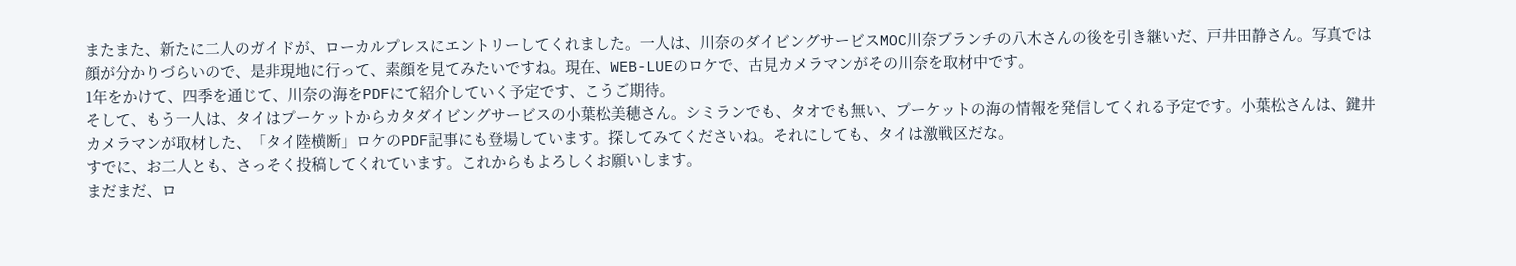またまた、新たに二人のガイドが、ローカルプレスにエントリーしてくれました。一人は、川奈のダイビングサービスMOC川奈ブランチの八木さんの後を引き継いだ、戸井田静さん。写真では顔が分かりづらいので、是非現地に行って、素顔を見てみたいですね。現在、WEB-LUEのロケで、古見カメラマンがその川奈を取材中です。
1年をかけて、四季を通じて、川奈の海をPDFにて紹介していく予定です、こうご期待。
そして、もう一人は、タイはプーケットからカタダイビングサービスの小葉松美穂さん。シミランでも、タオでも無い、プーケットの海の情報を発信してくれる予定です。小葉松さんは、鍵井カメラマンが取材した、「タイ陸横断」ロケのPDF記事にも登場しています。探してみてくださいね。それにしても、タイは激戦区だな。
すでに、お二人とも、さっそく投稿してくれています。これからもよろしくお願いします。
まだまだ、ロ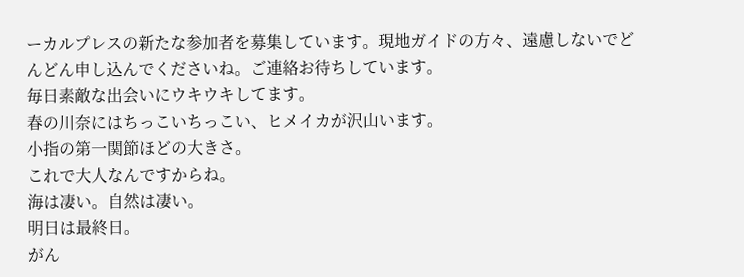ーカルプレスの新たな参加者を募集しています。現地ガイドの方々、遠慮しないでどんどん申し込んでくださいね。ご連絡お待ちしています。
毎日素敵な出会いにウキウキしてます。
春の川奈にはちっこいちっこい、ヒメイカが沢山います。
小指の第一関節ほどの大きさ。
これで大人なんですからね。
海は凄い。自然は凄い。
明日は最終日。
がん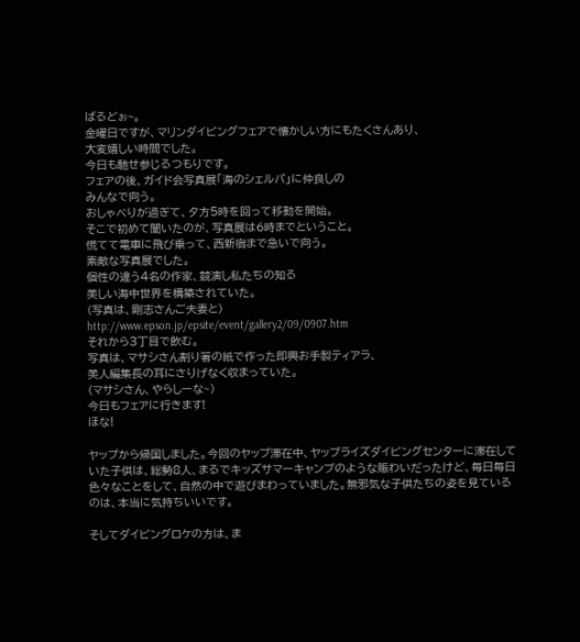ばるどぉ~。
金曜日ですが、マリンダイビングフェアで懐かしい方にもたくさんあり、
大変嬉しい時間でした。
今日も馳せ参じるつもりです。
フェアの後、ガイド会写真展「海のシェルパ」に仲良しの
みんなで向う。
おしゃべりが過ぎて、夕方5時を回って移動を開始。
そこで初めて聞いたのが、写真展は6時までということ。
慌てて電車に飛び乗って、西新宿まで急いで向う。
素敵な写真展でした。
個性の違う4名の作家、競演し私たちの知る
美しい海中世界を構築されていた。
(写真は、剛志さんご夫妻と)
http://www.epson.jp/epsite/event/gallery2/09/0907.htm
それから3丁目で飲む。
写真は、マサシさん割り箸の紙で作った即興お手製ティアラ、
美人編集長の耳にさりげなく収まっていた。
(マサシさん、やらしーな~)
今日もフェアに行きます!
ほな!

ヤップから帰国しました。今回のヤップ滞在中、ヤップライズダイビングセンターに滞在していた子供は、総勢8人、まるでキッズサマーキャンプのような賑わいだったけど、毎日毎日色々なことをして、自然の中で遊びまわっていました。無邪気な子供たちの姿を見ているのは、本当に気持ちいいです。

そしてダイビングロケの方は、ま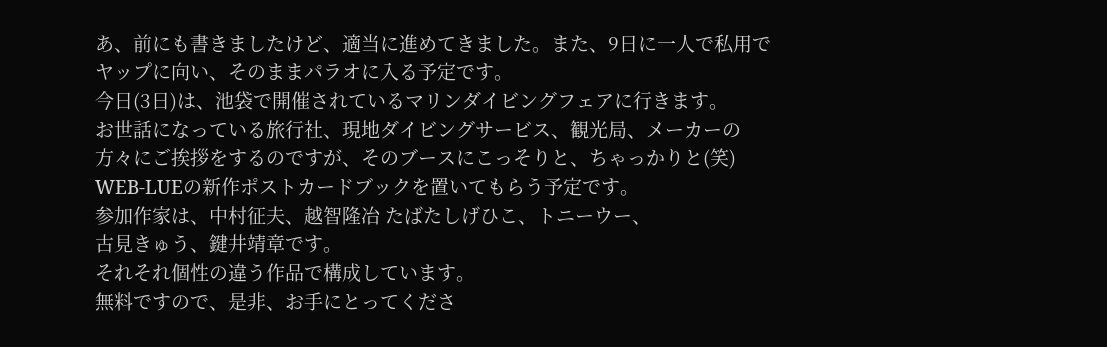あ、前にも書きましたけど、適当に進めてきました。また、9日に一人で私用でヤップに向い、そのままパラオに入る予定です。
今日(3日)は、池袋で開催されているマリンダイビングフェアに行きます。
お世話になっている旅行社、現地ダイビングサービス、観光局、メーカーの
方々にご挨拶をするのですが、そのブースにこっそりと、ちゃっかりと(笑)
WEB-LUEの新作ポストカードブックを置いてもらう予定です。
参加作家は、中村征夫、越智隆冶 たばたしげひこ、トニーウー、
古見きゅう、鍵井靖章です。
それそれ個性の違う作品で構成しています。
無料ですので、是非、お手にとってくださ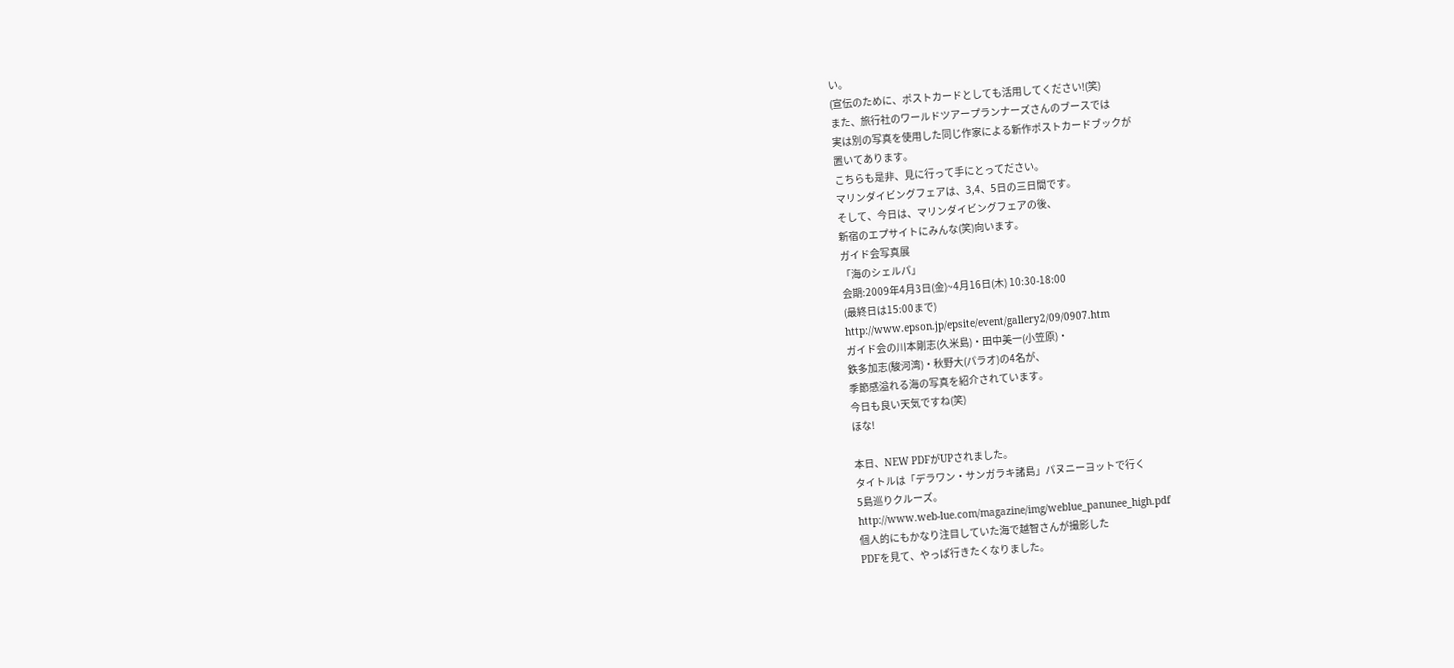い。
(宣伝のために、ポストカードとしても活用してください!(笑)
また、旅行社のワールドツアープランナーズさんのブースでは
実は別の写真を使用した同じ作家による新作ポストカードブックが
置いてあります。
こちらも是非、見に行って手にとってださい。
マリンダイビングフェアは、3,4、5日の三日間です。
そして、今日は、マリンダイビングフェアの後、
新宿のエプサイトにみんな(笑)向います。
ガイド会写真展
「海のシェルパ」
会期:2009年4月3日(金)~4月16日(木) 10:30-18:00
(最終日は15:00まで)
http://www.epson.jp/epsite/event/gallery2/09/0907.htm
ガイド会の川本剛志(久米島)・田中美一(小笠原)・
鉄多加志(駿河湾)・秋野大(パラオ)の4名が、
季節感溢れる海の写真を紹介されています。
今日も良い天気ですね(笑)
ほな!

本日、NEW PDFがUPされました。
タイトルは「デラワン・サンガラキ諸島」パヌニーヨットで行く
5島巡りクルーズ。
http://www.web-lue.com/magazine/img/weblue_panunee_high.pdf
個人的にもかなり注目していた海で越智さんが撮影した
PDFを見て、やっぱ行きたくなりました。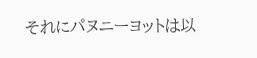それにパヌニーヨットは以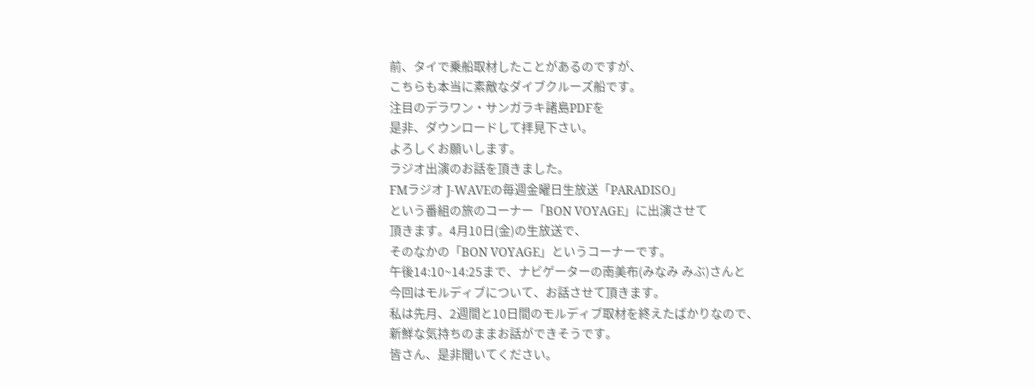前、タイで乗船取材したことがあるのですが、
こちらも本当に素敵なダイブクルーズ船です。
注目のデラワン・サンガラキ諸島PDFを
是非、ダウンロードして拝見下さい。
よろしくお願いします。
ラジオ出演のお話を頂きました。
FMラジオ J-WAVEの毎週金曜日生放送「PARADISO」
という番組の旅のコーナー「BON VOYAGE」に出演させて
頂きます。4月10日(金)の生放送で、
そのなかの「BON VOYAGE」というコーナーです。
午後14:10~14:25まで、ナビゲーターの南美布(みなみ みぶ)さんと
今回はモルディブについて、お話させて頂きます。
私は先月、2週間と10日間のモルディブ取材を終えたばかりなので、
新鮮な気持ちのままお話ができそうです。
皆さん、是非聞いてください。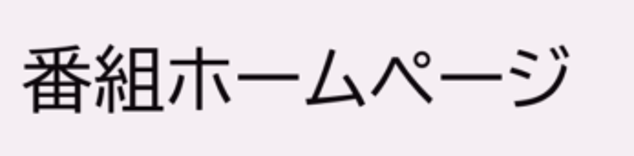番組ホームページ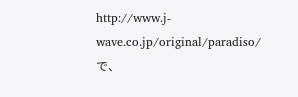http://www.j-wave.co.jp/original/paradiso/
で、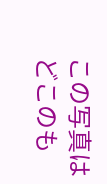この写真はどこのも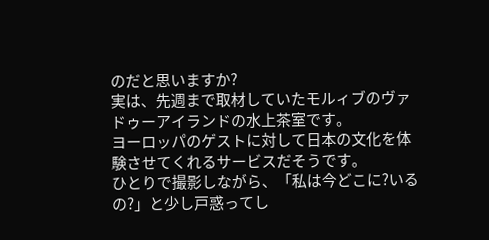のだと思いますか?
実は、先週まで取材していたモルィブのヴァドゥーアイランドの水上茶室です。
ヨーロッパのゲストに対して日本の文化を体験させてくれるサービスだそうです。
ひとりで撮影しながら、「私は今どこに?いるの?」と少し戸惑ってし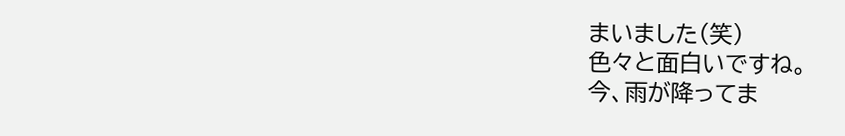まいました(笑)
色々と面白いですね。
今、雨が降ってま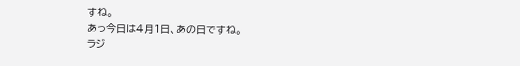すね。
あっ今日は4月1日、あの日ですね。
ラジ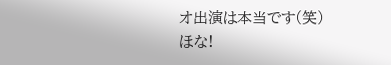オ出演は本当です(笑)
ほな!